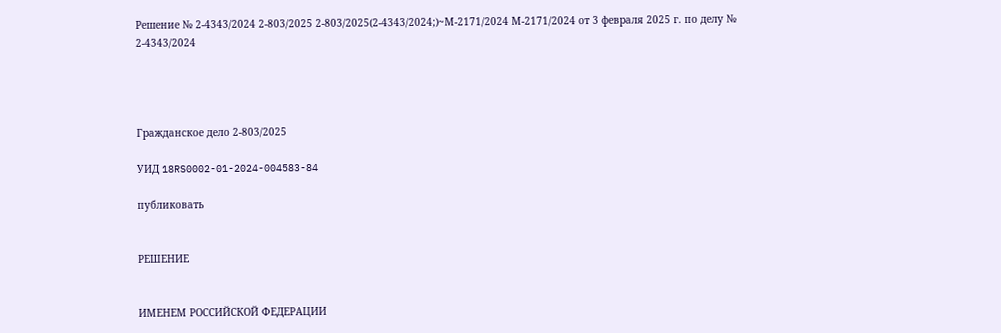Решение № 2-4343/2024 2-803/2025 2-803/2025(2-4343/2024;)~М-2171/2024 М-2171/2024 от 3 февраля 2025 г. по делу № 2-4343/2024




Гражданское дело 2-803/2025

УИД 18RS0002-01-2024-004583-84

публиковать


РЕШЕНИЕ


ИМЕНЕМ РОССИЙСКОЙ ФЕДЕРАЦИИ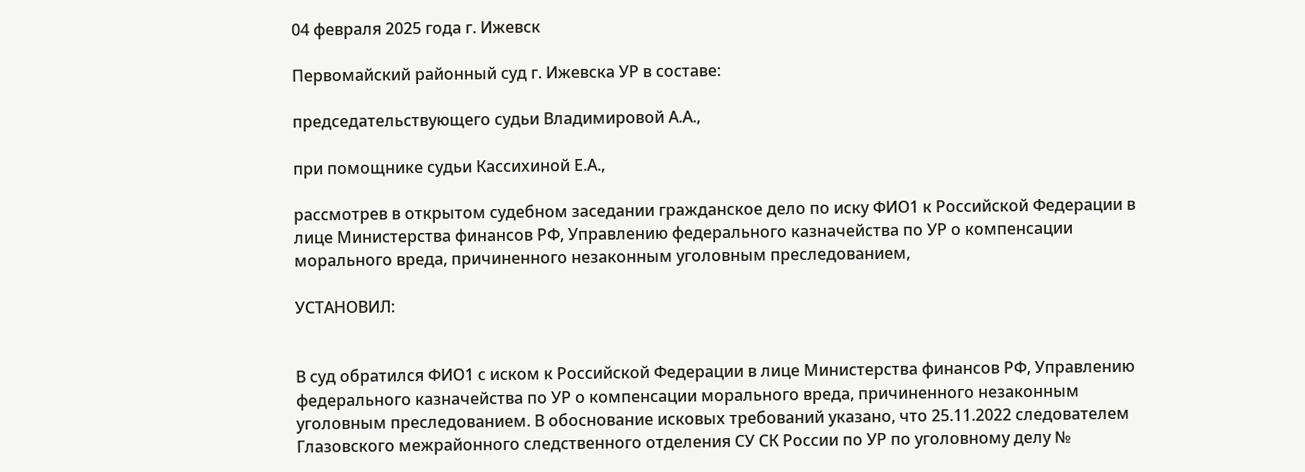04 февраля 2025 года г. Ижевск

Первомайский районный суд г. Ижевска УР в составе:

председательствующего судьи Владимировой А.А.,

при помощнике судьи Кассихиной Е.А.,

рассмотрев в открытом судебном заседании гражданское дело по иску ФИО1 к Российской Федерации в лице Министерства финансов РФ, Управлению федерального казначейства по УР о компенсации морального вреда, причиненного незаконным уголовным преследованием,

УСТАНОВИЛ:


В суд обратился ФИО1 с иском к Российской Федерации в лице Министерства финансов РФ, Управлению федерального казначейства по УР о компенсации морального вреда, причиненного незаконным уголовным преследованием. В обоснование исковых требований указано, что 25.11.2022 следователем Глазовского межрайонного следственного отделения СУ СК России по УР по уголовному делу №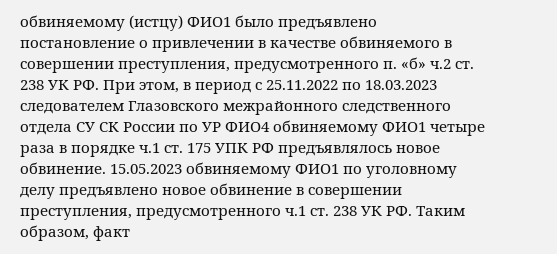обвиняемому (истцу) ФИО1 было предъявлено постановление о привлечении в качестве обвиняемого в совершении преступления, предусмотренного п. «б» ч.2 ст. 238 УК РФ. При этом, в период с 25.11.2022 по 18.03.2023 следователем Глазовского межрайонного следственного отдела СУ СК России по УР ФИО4 обвиняемому ФИО1 четыре раза в порядке ч.1 ст. 175 УПК РФ предъявлялось новое обвинение. 15.05.2023 обвиняемому ФИО1 по уголовному делу предъявлено новое обвинение в совершении преступления, предусмотренного ч.1 ст. 238 УК РФ. Таким образом, факт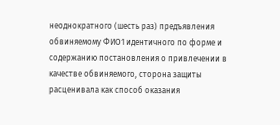неоднократного (шесть раз) предъявления обвиняемому ФИО1 идентичного по форме и содержанию постановления о привлечении в качестве обвиняемого, сторона защиты расценивала как способ оказания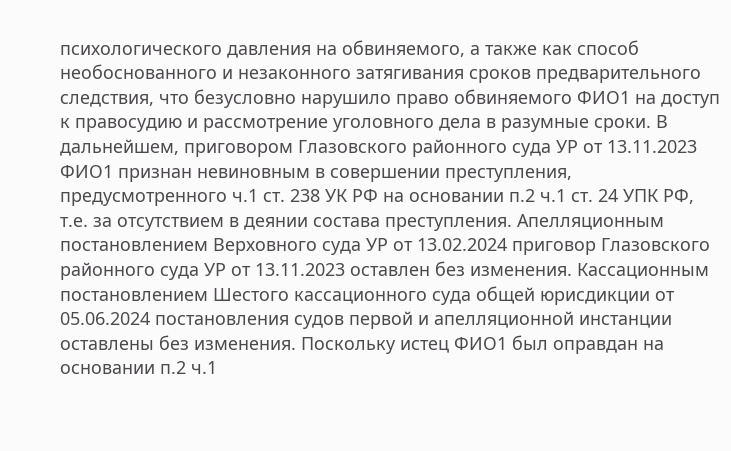психологического давления на обвиняемого, а также как способ необоснованного и незаконного затягивания сроков предварительного следствия, что безусловно нарушило право обвиняемого ФИО1 на доступ к правосудию и рассмотрение уголовного дела в разумные сроки. В дальнейшем, приговором Глазовского районного суда УР от 13.11.2023 ФИО1 признан невиновным в совершении преступления, предусмотренного ч.1 ст. 238 УК РФ на основании п.2 ч.1 ст. 24 УПК РФ, т.е. за отсутствием в деянии состава преступления. Апелляционным постановлением Верховного суда УР от 13.02.2024 приговор Глазовского районного суда УР от 13.11.2023 оставлен без изменения. Кассационным постановлением Шестого кассационного суда общей юрисдикции от 05.06.2024 постановления судов первой и апелляционной инстанции оставлены без изменения. Поскольку истец ФИО1 был оправдан на основании п.2 ч.1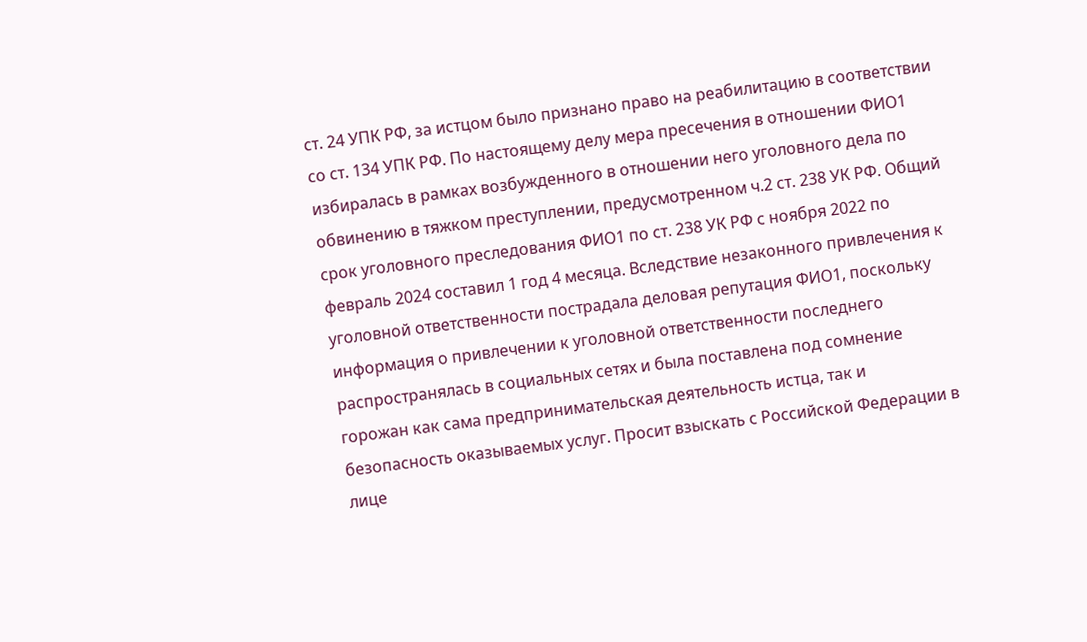ст. 24 УПК РФ, за истцом было признано право на реабилитацию в соответствии со ст. 134 УПК РФ. По настоящему делу мера пресечения в отношении ФИО1 избиралась в рамках возбужденного в отношении него уголовного дела по обвинению в тяжком преступлении, предусмотренном ч.2 ст. 238 УК РФ. Общий срок уголовного преследования ФИО1 по ст. 238 УК РФ с ноября 2022 по февраль 2024 составил 1 год 4 месяца. Вследствие незаконного привлечения к уголовной ответственности пострадала деловая репутация ФИО1, поскольку информация о привлечении к уголовной ответственности последнего распространялась в социальных сетях и была поставлена под сомнение горожан как сама предпринимательская деятельность истца, так и безопасность оказываемых услуг. Просит взыскать с Российской Федерации в лице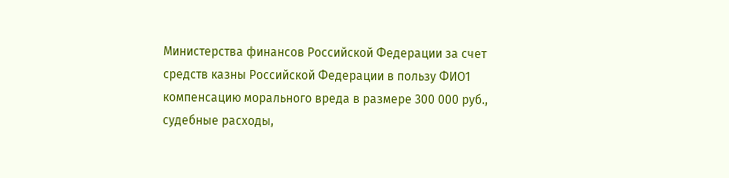Министерства финансов Российской Федерации за счет средств казны Российской Федерации в пользу ФИО1 компенсацию морального вреда в размере 300 000 руб., судебные расходы,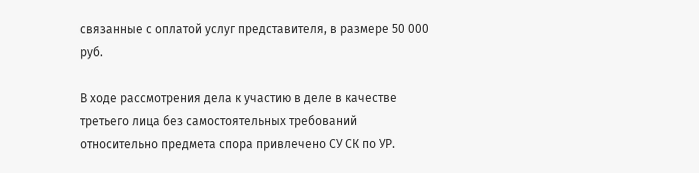связанные с оплатой услуг представителя, в размере 50 000 руб.

В ходе рассмотрения дела к участию в деле в качестве третьего лица без самостоятельных требований относительно предмета спора привлечено СУ СК по УР.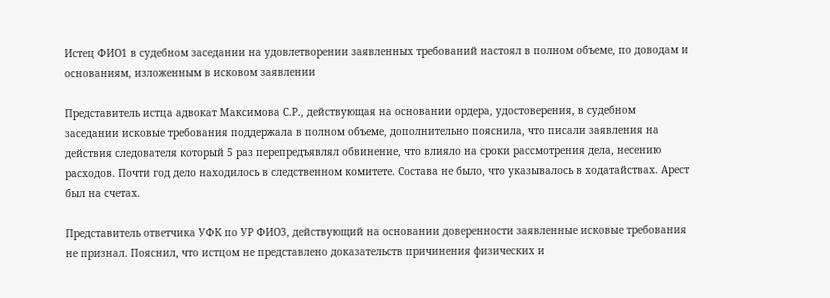Истец ФИО1 в судебном заседании на удовлетворении заявленных требований настоял в полном объеме, по доводам и основаниям, изложенным в исковом заявлении

Представитель истца адвокат Максимова С.Р., действующая на основании ордера, удостоверения, в судебном заседании исковые требования поддержала в полном объеме, дополнительно пояснила, что писали заявления на действия следователя который 5 раз перепредъявлял обвинение, что влияло на сроки рассмотрения дела, несению расходов. Почти год дело находилось в следственном комитете. Состава не было, что указывалось в ходатайствах. Арест был на счетах.

Представитель ответчика УФК по УР ФИО3, действующий на основании доверенности заявленные исковые требования не признал. Пояснил, что истцом не представлено доказательств причинения физических и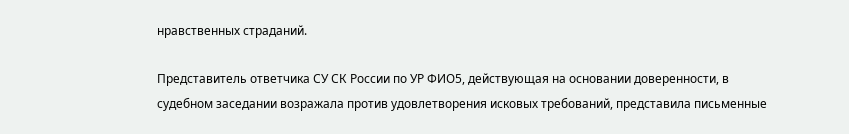нравственных страданий.

Представитель ответчика СУ СК России по УР ФИО5, действующая на основании доверенности, в судебном заседании возражала против удовлетворения исковых требований, представила письменные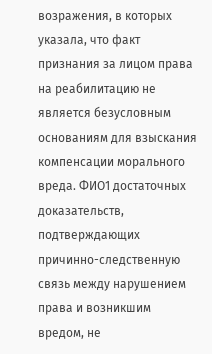возражения, в которых указала, что факт признания за лицом права на реабилитацию не является безусловным основаниям для взыскания компенсации морального вреда. ФИО1 достаточных доказательств, подтверждающих причинно-следственную связь между нарушением права и возникшим вредом, не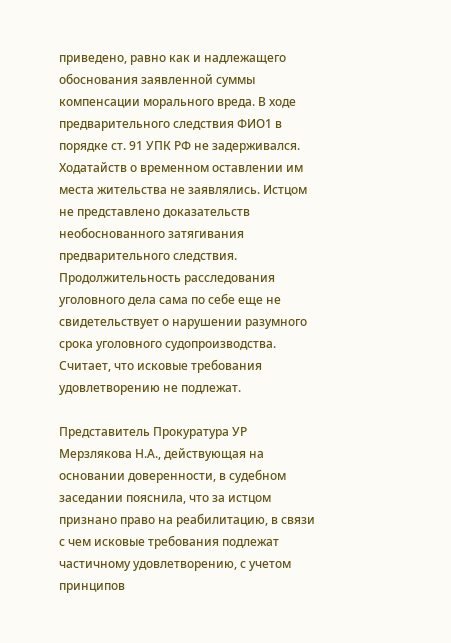приведено, равно как и надлежащего обоснования заявленной суммы компенсации морального вреда. В ходе предварительного следствия ФИО1 в порядке ст. 91 УПК РФ не задерживался. Ходатайств о временном оставлении им места жительства не заявлялись. Истцом не представлено доказательств необоснованного затягивания предварительного следствия. Продолжительность расследования уголовного дела сама по себе еще не свидетельствует о нарушении разумного срока уголовного судопроизводства. Считает, что исковые требования удовлетворению не подлежат.

Представитель Прокуратура УР Мерзлякова Н.А., действующая на основании доверенности, в судебном заседании пояснила, что за истцом признано право на реабилитацию, в связи с чем исковые требования подлежат частичному удовлетворению, с учетом принципов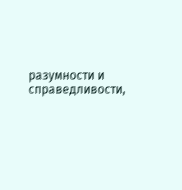разумности и справедливости,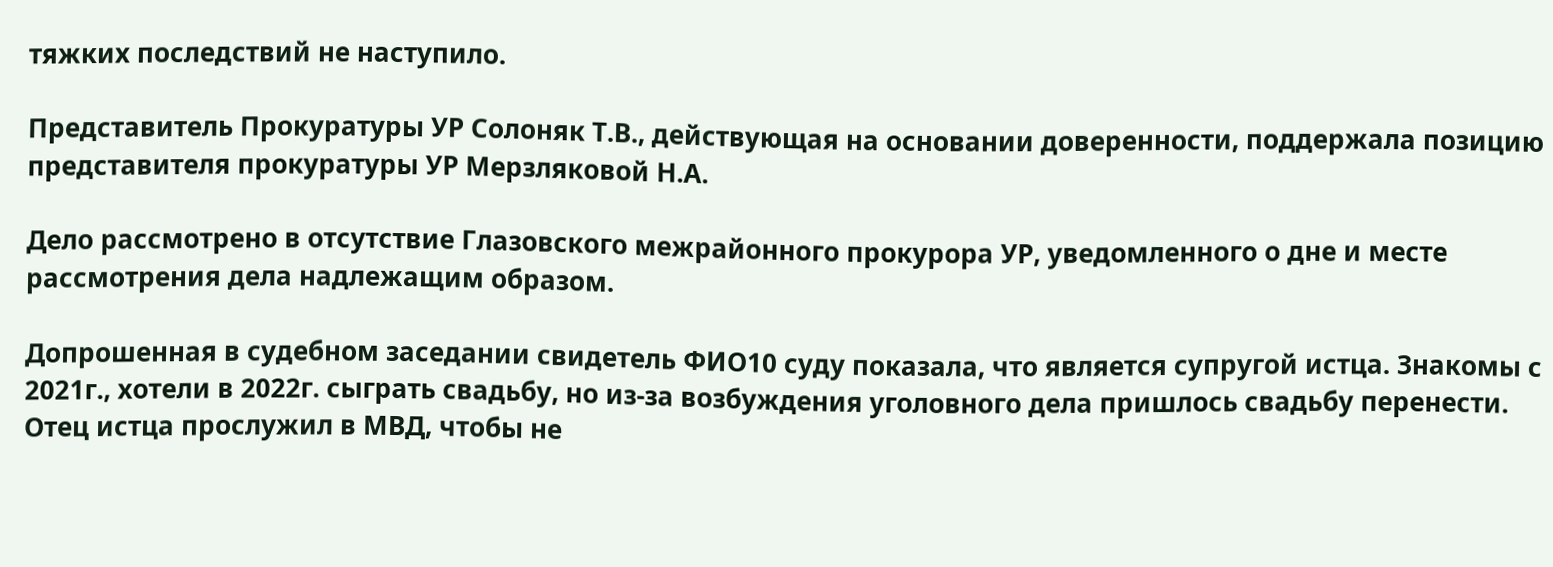тяжких последствий не наступило.

Представитель Прокуратуры УР Солоняк Т.В., действующая на основании доверенности, поддержала позицию представителя прокуратуры УР Мерзляковой Н.А.

Дело рассмотрено в отсутствие Глазовского межрайонного прокурора УР, уведомленного о дне и месте рассмотрения дела надлежащим образом.

Допрошенная в судебном заседании свидетель ФИО10 суду показала, что является супругой истца. Знакомы с 2021г., хотели в 2022г. сыграть свадьбу, но из-за возбуждения уголовного дела пришлось свадьбу перенести. Отец истца прослужил в МВД, чтобы не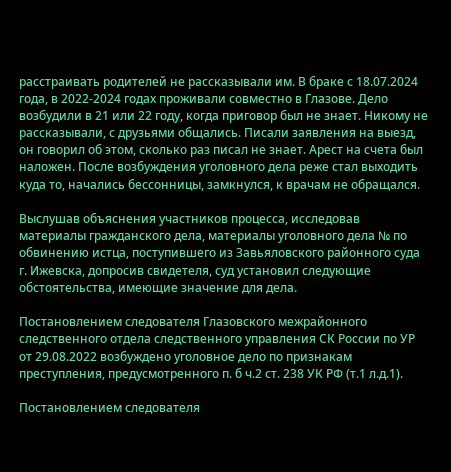расстраивать родителей не рассказывали им. В браке с 18.07.2024 года, в 2022-2024 годах проживали совместно в Глазове. Дело возбудили в 21 или 22 году, когда приговор был не знает. Никому не рассказывали, с друзьями общались. Писали заявления на выезд, он говорил об этом, сколько раз писал не знает. Арест на счета был наложен. После возбуждения уголовного дела реже стал выходить куда то, начались бессонницы, замкнулся, к врачам не обращался.

Выслушав объяснения участников процесса, исследовав материалы гражданского дела, материалы уголовного дела № по обвинению истца, поступившего из Завьяловского районного суда г. Ижевска, допросив свидетеля, суд установил следующие обстоятельства, имеющие значение для дела.

Постановлением следователя Глазовского межрайонного следственного отдела следственного управления СК России по УР от 29.08.2022 возбуждено уголовное дело по признакам преступления, предусмотренного п. б ч.2 ст. 238 УК РФ (т.1 л.д.1).

Постановлением следователя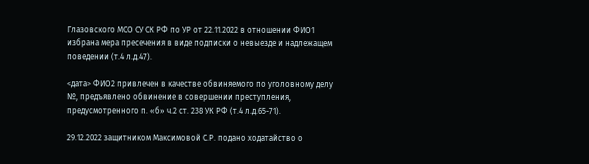Глазовского МСО СУ СК РФ по УР от 22.11.2022 в отношении ФИО1 избрана мера пресечения в виде подписки о невыезде и надлежащем поведении (т.4 л.д.47).

<дата> ФИО2 привлечен в качестве обвиняемого по уголовному делу №, предъявлено обвинение в совершении преступления, предусмотренного п. «б» ч.2 ст. 238 УК РФ (т.4 л.д.65-71).

29.12.2022 защитником Максимовой С.Р. подано ходатайство о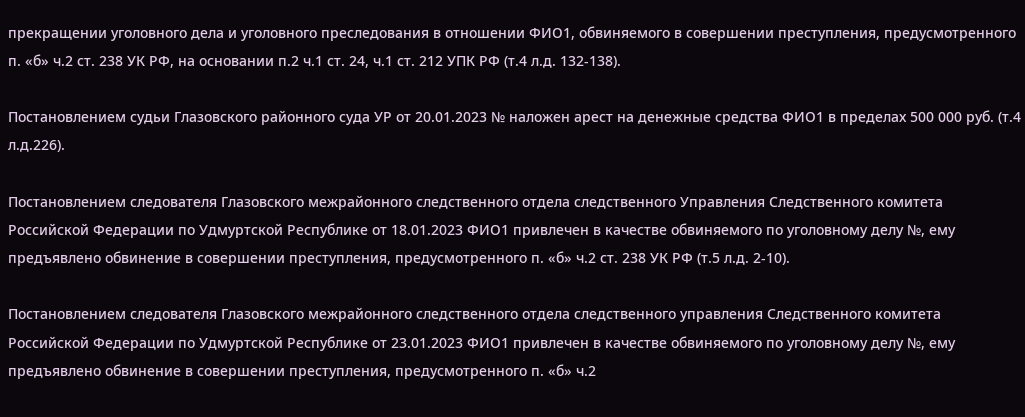прекращении уголовного дела и уголовного преследования в отношении ФИО1, обвиняемого в совершении преступления, предусмотренного п. «б» ч.2 ст. 238 УК РФ, на основании п.2 ч.1 ст. 24, ч.1 ст. 212 УПК РФ (т.4 л.д. 132-138).

Постановлением судьи Глазовского районного суда УР от 20.01.2023 № наложен арест на денежные средства ФИО1 в пределах 500 000 руб. (т.4 л.д.226).

Постановлением следователя Глазовского межрайонного следственного отдела следственного Управления Следственного комитета Российской Федерации по Удмуртской Республике от 18.01.2023 ФИО1 привлечен в качестве обвиняемого по уголовному делу №, ему предъявлено обвинение в совершении преступления, предусмотренного п. «б» ч.2 ст. 238 УК РФ (т.5 л.д. 2-10).

Постановлением следователя Глазовского межрайонного следственного отдела следственного управления Следственного комитета Российской Федерации по Удмуртской Республике от 23.01.2023 ФИО1 привлечен в качестве обвиняемого по уголовному делу №, ему предъявлено обвинение в совершении преступления, предусмотренного п. «б» ч.2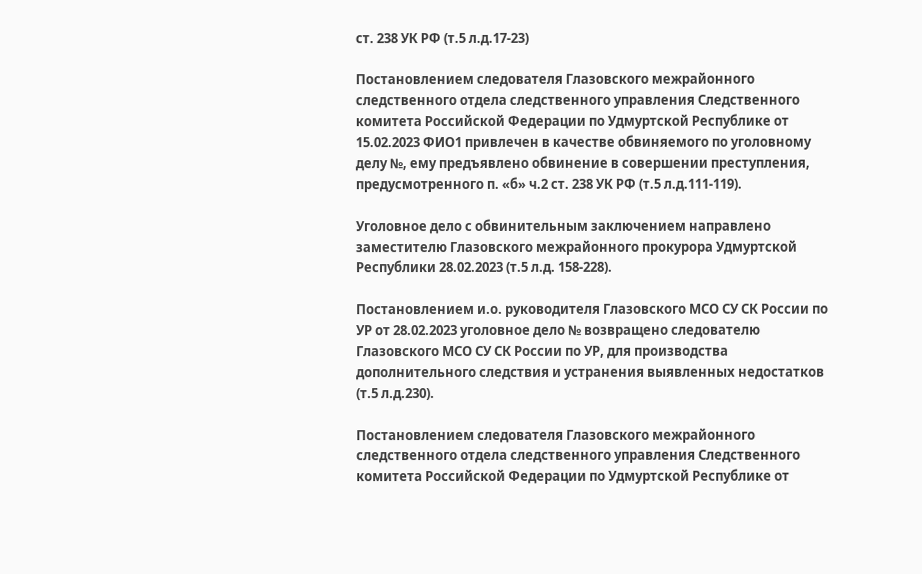ст. 238 УК РФ (т.5 л.д.17-23)

Постановлением следователя Глазовского межрайонного следственного отдела следственного управления Следственного комитета Российской Федерации по Удмуртской Республике от 15.02.2023 ФИО1 привлечен в качестве обвиняемого по уголовному делу №, ему предъявлено обвинение в совершении преступления, предусмотренного п. «б» ч.2 ст. 238 УК РФ (т.5 л.д.111-119).

Уголовное дело с обвинительным заключением направлено заместителю Глазовского межрайонного прокурора Удмуртской Республики 28.02.2023 (т.5 л.д. 158-228).

Постановлением и.о. руководителя Глазовского МСО СУ СК России по УР от 28.02.2023 уголовное дело № возвращено следователю Глазовского МСО СУ СК России по УР, для производства дополнительного следствия и устранения выявленных недостатков (т.5 л.д.230).

Постановлением следователя Глазовского межрайонного следственного отдела следственного управления Следственного комитета Российской Федерации по Удмуртской Республике от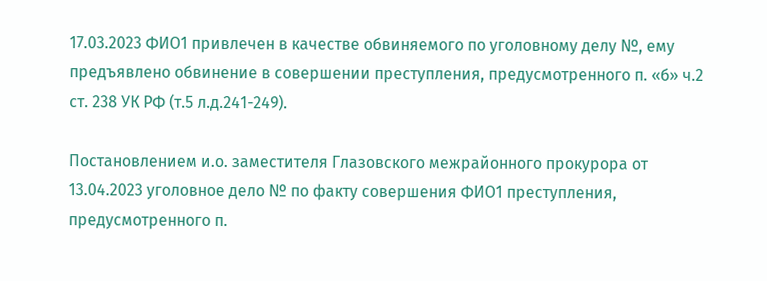17.03.2023 ФИО1 привлечен в качестве обвиняемого по уголовному делу №, ему предъявлено обвинение в совершении преступления, предусмотренного п. «б» ч.2 ст. 238 УК РФ (т.5 л.д.241-249).

Постановлением и.о. заместителя Глазовского межрайонного прокурора от 13.04.2023 уголовное дело № по факту совершения ФИО1 преступления, предусмотренного п.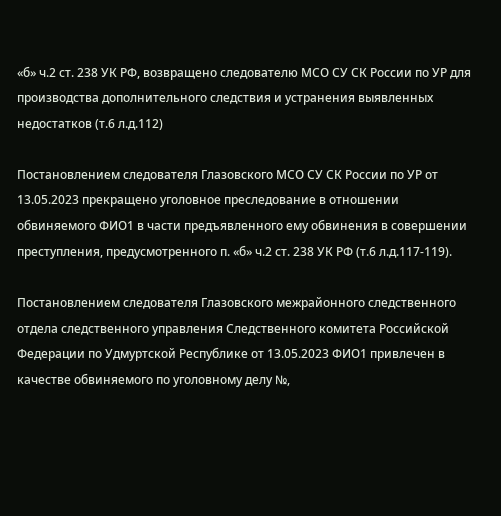«б» ч.2 ст. 238 УК РФ, возвращено следователю МСО СУ СК России по УР для производства дополнительного следствия и устранения выявленных недостатков (т.6 л.д.112)

Постановлением следователя Глазовского МСО СУ СК России по УР от 13.05.2023 прекращено уголовное преследование в отношении обвиняемого ФИО1 в части предъявленного ему обвинения в совершении преступления, предусмотренного п. «б» ч.2 ст. 238 УК РФ (т.6 л.д.117-119).

Постановлением следователя Глазовского межрайонного следственного отдела следственного управления Следственного комитета Российской Федерации по Удмуртской Республике от 13.05.2023 ФИО1 привлечен в качестве обвиняемого по уголовному делу №,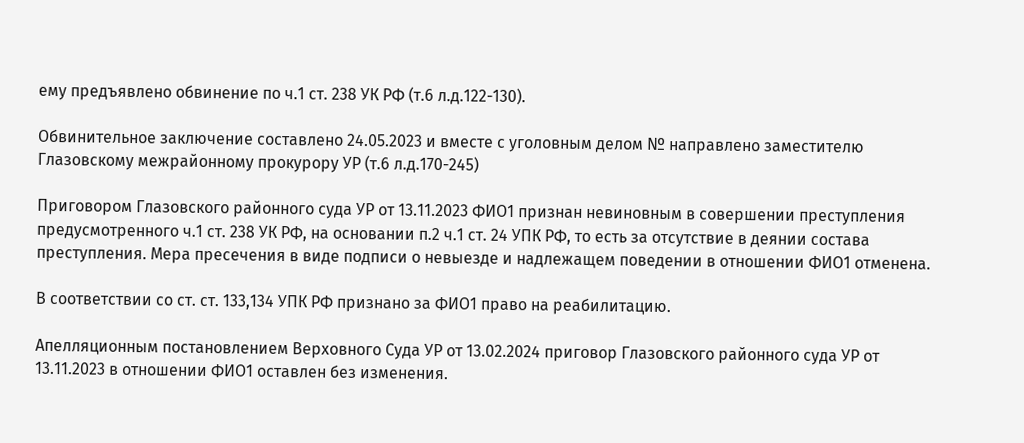ему предъявлено обвинение по ч.1 ст. 238 УК РФ (т.6 л.д.122-130).

Обвинительное заключение составлено 24.05.2023 и вместе с уголовным делом № направлено заместителю Глазовскому межрайонному прокурору УР (т.6 л.д.170-245)

Приговором Глазовского районного суда УР от 13.11.2023 ФИО1 признан невиновным в совершении преступления предусмотренного ч.1 ст. 238 УК РФ, на основании п.2 ч.1 ст. 24 УПК РФ, то есть за отсутствие в деянии состава преступления. Мера пресечения в виде подписи о невыезде и надлежащем поведении в отношении ФИО1 отменена.

В соответствии со ст. ст. 133,134 УПК РФ признано за ФИО1 право на реабилитацию.

Апелляционным постановлением Верховного Суда УР от 13.02.2024 приговор Глазовского районного суда УР от 13.11.2023 в отношении ФИО1 оставлен без изменения.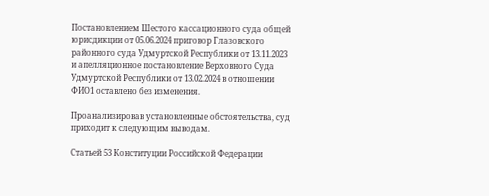Постановлением Шестого кассационного суда общей юрисдикции от 05.06.2024 приговор Глазовского районного суда Удмуртской Республики от 13.11.2023 и апелляционное постановление Верховного Суда Удмуртской Республики от 13.02.2024 в отношении ФИО1 оставлено без изменения.

Проанализировав установленные обстоятельства, суд приходит к следующим выводам.

Статьей 53 Конституции Российской Федерации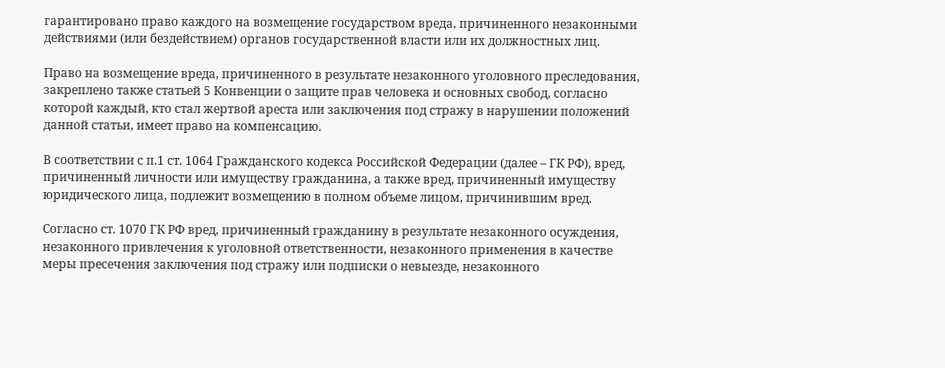гарантировано право каждого на возмещение государством вреда, причиненного незаконными действиями (или бездействием) органов государственной власти или их должностных лиц.

Право на возмещение вреда, причиненного в результате незаконного уголовного преследования, закреплено также статьей 5 Конвенции о защите прав человека и основных свобод, согласно которой каждый, кто стал жертвой ареста или заключения под стражу в нарушении положений данной статьи, имеет право на компенсацию.

В соответствии с п.1 ст. 1064 Гражданского кодекса Российской Федерации (далее – ГК РФ), вред, причиненный личности или имуществу гражданина, а также вред, причиненный имуществу юридического лица, подлежит возмещению в полном объеме лицом, причинившим вред.

Согласно ст. 1070 ГК РФ вред, причиненный гражданину в результате незаконного осуждения, незаконного привлечения к уголовной ответственности, незаконного применения в качестве меры пресечения заключения под стражу или подписки о невыезде, незаконного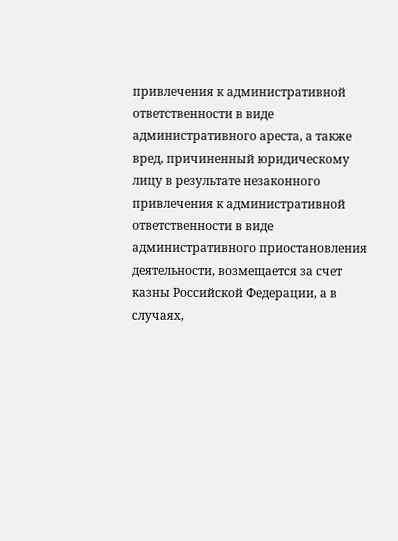привлечения к административной ответственности в виде административного ареста, а также вред, причиненный юридическому лицу в результате незаконного привлечения к административной ответственности в виде административного приостановления деятельности, возмещается за счет казны Российской Федерации, а в случаях,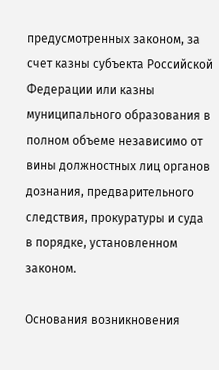предусмотренных законом, за счет казны субъекта Российской Федерации или казны муниципального образования в полном объеме независимо от вины должностных лиц органов дознания, предварительного следствия, прокуратуры и суда в порядке, установленном законом.

Основания возникновения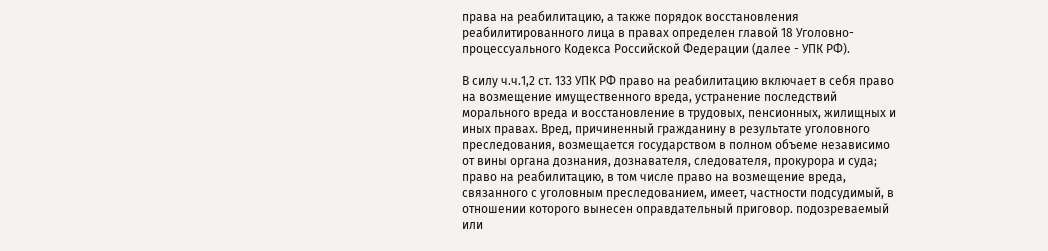права на реабилитацию, а также порядок восстановления реабилитированного лица в правах определен главой 18 Уголовно-процессуального Кодекса Российской Федерации (далее - УПК РФ).

В силу ч.ч.1,2 ст. 133 УПК РФ право на реабилитацию включает в себя право на возмещение имущественного вреда, устранение последствий морального вреда и восстановление в трудовых, пенсионных, жилищных и иных правах. Вред, причиненный гражданину в результате уголовного преследования, возмещается государством в полном объеме независимо от вины органа дознания, дознавателя, следователя, прокурора и суда; право на реабилитацию, в том числе право на возмещение вреда, связанного с уголовным преследованием, имеет, частности подсудимый, в отношении которого вынесен оправдательный приговор. подозреваемый или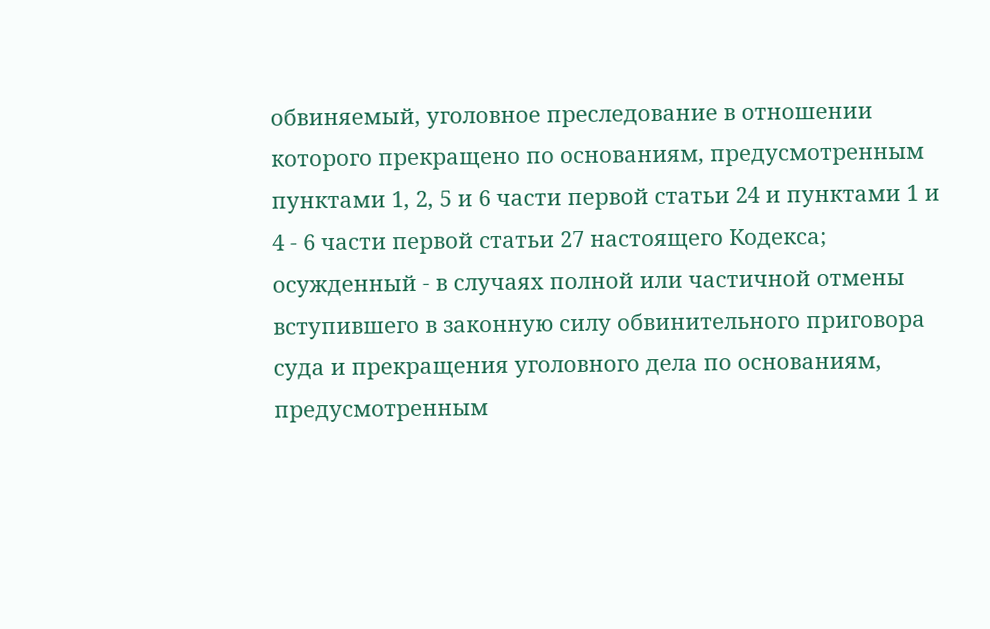обвиняемый, уголовное преследование в отношении которого прекращено по основаниям, предусмотренным пунктами 1, 2, 5 и 6 части первой статьи 24 и пунктами 1 и 4 - 6 части первой статьи 27 настоящего Кодекса; осужденный - в случаях полной или частичной отмены вступившего в законную силу обвинительного приговора суда и прекращения уголовного дела по основаниям, предусмотренным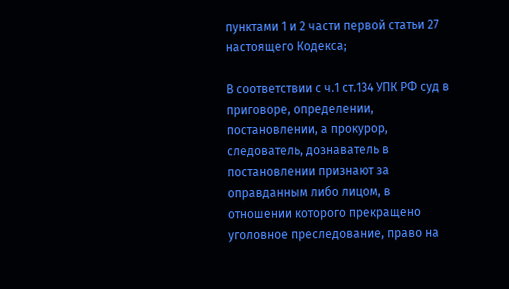пунктами 1 и 2 части первой статьи 27 настоящего Кодекса;

В соответствии с ч.1 ст.134 УПК РФ суд в приговоре, определении, постановлении, а прокурор, следователь, дознаватель в постановлении признают за оправданным либо лицом, в отношении которого прекращено уголовное преследование, право на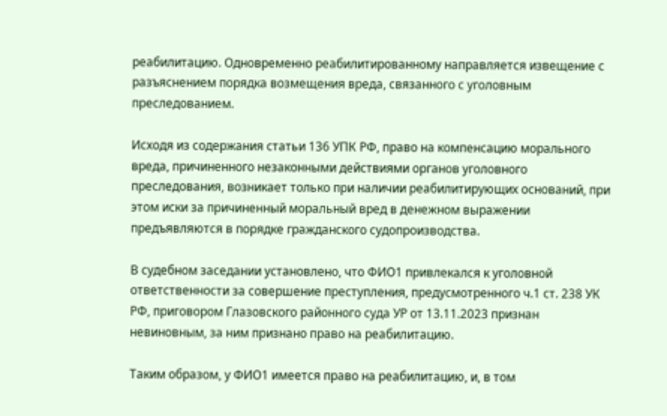реабилитацию. Одновременно реабилитированному направляется извещение с разъяснением порядка возмещения вреда, связанного с уголовным преследованием.

Исходя из содержания статьи 136 УПК РФ, право на компенсацию морального вреда, причиненного незаконными действиями органов уголовного преследования, возникает только при наличии реабилитирующих оснований, при этом иски за причиненный моральный вред в денежном выражении предъявляются в порядке гражданского судопроизводства.

В судебном заседании установлено, что ФИО1 привлекался к уголовной ответственности за совершение преступления, предусмотренного ч.1 ст. 238 УК РФ, приговором Глазовского районного суда УР от 13.11.2023 признан невиновным, за ним признано право на реабилитацию.

Таким образом, у ФИО1 имеется право на реабилитацию, и, в том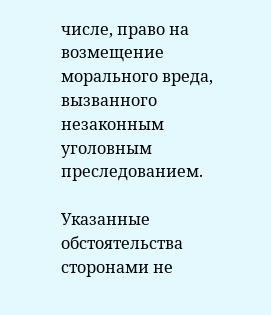числе, право на возмещение морального вреда, вызванного незаконным уголовным преследованием.

Указанные обстоятельства сторонами не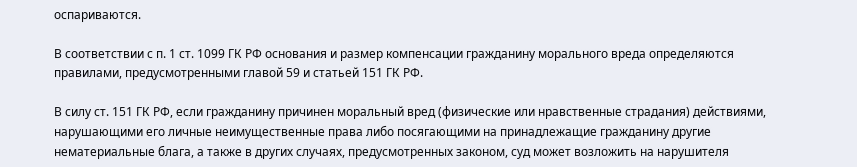оспариваются.

В соответствии с п. 1 ст. 1099 ГК РФ основания и размер компенсации гражданину морального вреда определяются правилами, предусмотренными главой 59 и статьей 151 ГК РФ.

В силу ст. 151 ГК РФ, если гражданину причинен моральный вред (физические или нравственные страдания) действиями, нарушающими его личные неимущественные права либо посягающими на принадлежащие гражданину другие нематериальные блага, а также в других случаях, предусмотренных законом, суд может возложить на нарушителя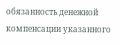обязанность денежной компенсации указанного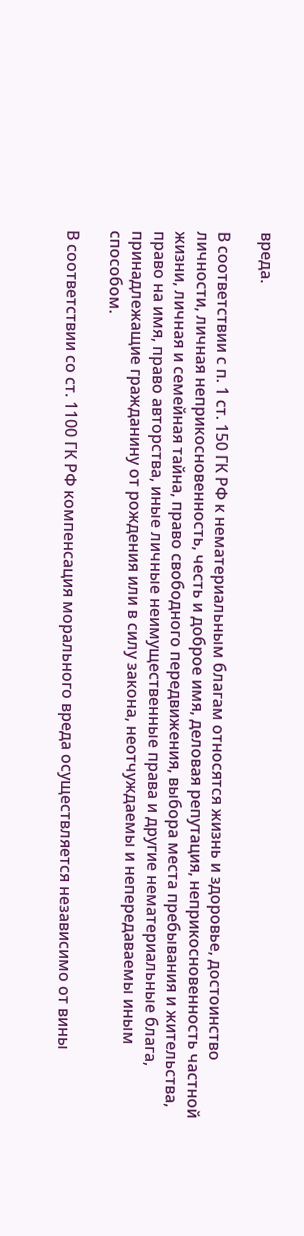вреда.

В соответствии с п. 1 ст. 150 ГК РФ к нематериальным благам относятся жизнь и здоровье, достоинство личности, личная неприкосновенность, честь и доброе имя, деловая репутация, неприкосновенность частной жизни, личная и семейная тайна, право свободного передвижения, выбора места пребывания и жительства, право на имя, право авторства, иные личные неимущественные права и другие нематериальные блага, принадлежащие гражданину от рождения или в силу закона, неотчуждаемы и непередаваемы иным способом.

В соответствии со ст. 1100 ГК РФ компенсация морального вреда осуществляется независимо от вины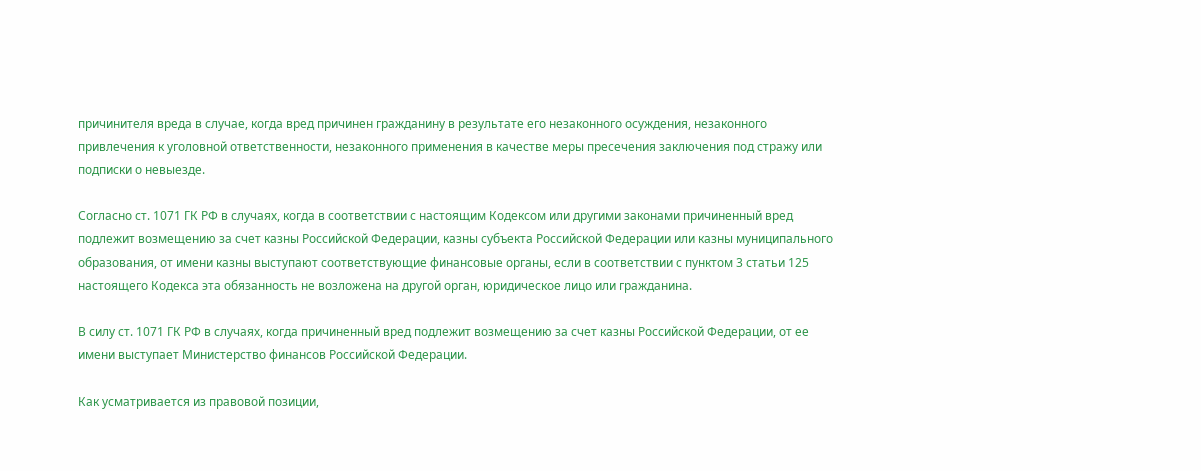причинителя вреда в случае, когда вред причинен гражданину в результате его незаконного осуждения, незаконного привлечения к уголовной ответственности, незаконного применения в качестве меры пресечения заключения под стражу или подписки о невыезде.

Согласно ст. 1071 ГК РФ в случаях, когда в соответствии с настоящим Кодексом или другими законами причиненный вред подлежит возмещению за счет казны Российской Федерации, казны субъекта Российской Федерации или казны муниципального образования, от имени казны выступают соответствующие финансовые органы, если в соответствии с пунктом 3 статьи 125 настоящего Кодекса эта обязанность не возложена на другой орган, юридическое лицо или гражданина.

В силу ст. 1071 ГК РФ в случаях, когда причиненный вред подлежит возмещению за счет казны Российской Федерации, от ее имени выступает Министерство финансов Российской Федерации.

Как усматривается из правовой позиции,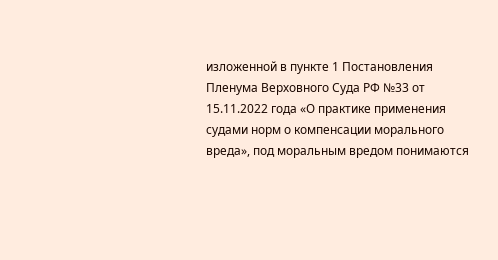изложенной в пункте 1 Постановления Пленума Верховного Суда РФ №33 от 15.11.2022 года «О практике применения судами норм о компенсации морального вреда», под моральным вредом понимаются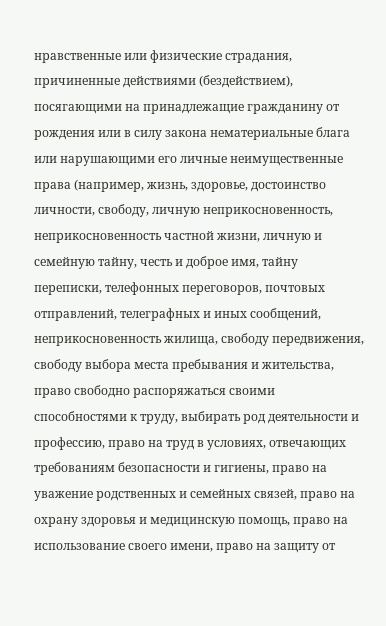нравственные или физические страдания, причиненные действиями (бездействием), посягающими на принадлежащие гражданину от рождения или в силу закона нематериальные блага или нарушающими его личные неимущественные права (например, жизнь, здоровье, достоинство личности, свободу, личную неприкосновенность, неприкосновенность частной жизни, личную и семейную тайну, честь и доброе имя, тайну переписки, телефонных переговоров, почтовых отправлений, телеграфных и иных сообщений, неприкосновенность жилища, свободу передвижения, свободу выбора места пребывания и жительства, право свободно распоряжаться своими способностями к труду, выбирать род деятельности и профессию, право на труд в условиях, отвечающих требованиям безопасности и гигиены, право на уважение родственных и семейных связей, право на охрану здоровья и медицинскую помощь, право на использование своего имени, право на защиту от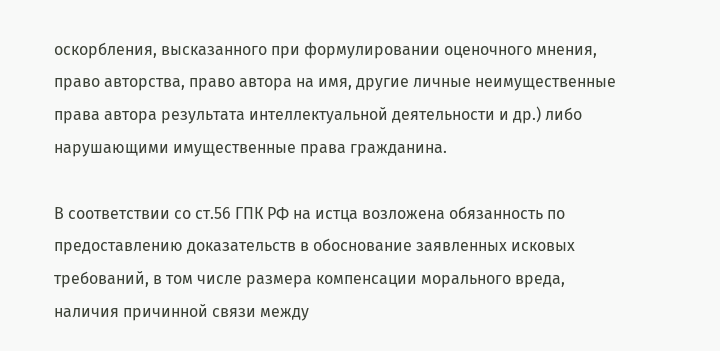оскорбления, высказанного при формулировании оценочного мнения, право авторства, право автора на имя, другие личные неимущественные права автора результата интеллектуальной деятельности и др.) либо нарушающими имущественные права гражданина.

В соответствии со ст.56 ГПК РФ на истца возложена обязанность по предоставлению доказательств в обоснование заявленных исковых требований, в том числе размера компенсации морального вреда, наличия причинной связи между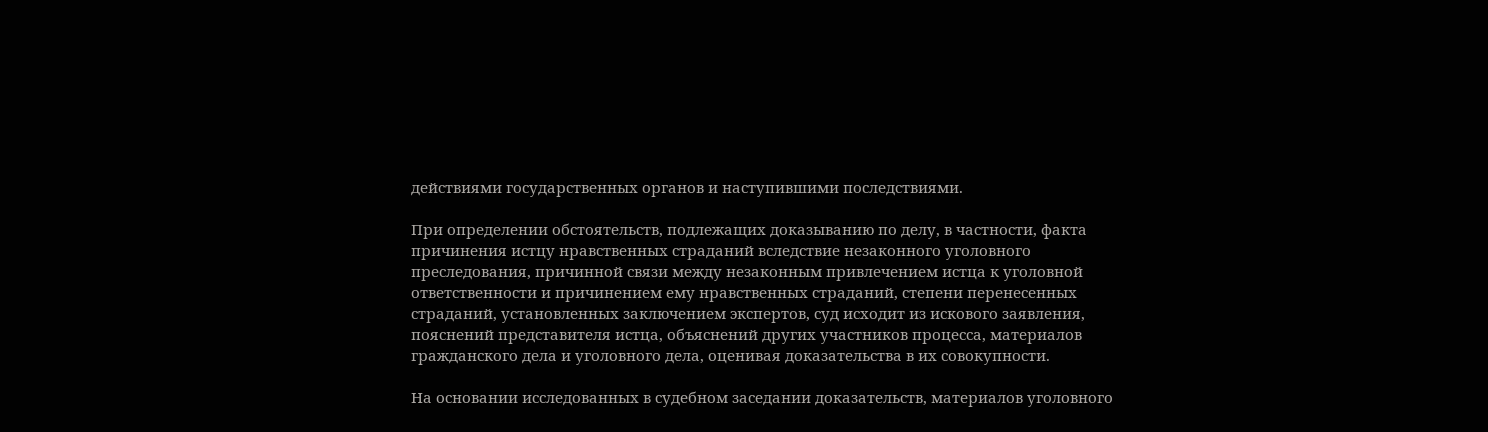действиями государственных органов и наступившими последствиями.

При определении обстоятельств, подлежащих доказыванию по делу, в частности, факта причинения истцу нравственных страданий вследствие незаконного уголовного преследования, причинной связи между незаконным привлечением истца к уголовной ответственности и причинением ему нравственных страданий, степени перенесенных страданий, установленных заключением экспертов, суд исходит из искового заявления, пояснений представителя истца, объяснений других участников процесса, материалов гражданского дела и уголовного дела, оценивая доказательства в их совокупности.

На основании исследованных в судебном заседании доказательств, материалов уголовного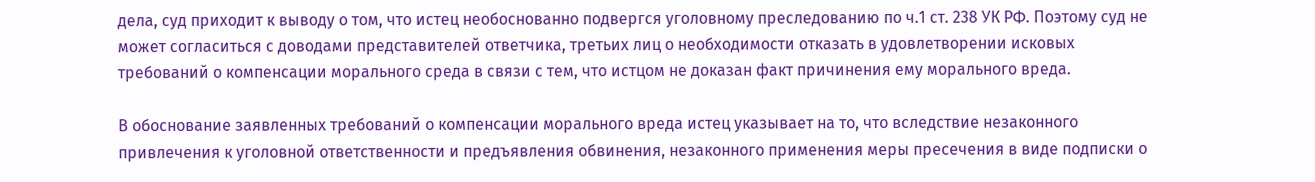дела, суд приходит к выводу о том, что истец необоснованно подвергся уголовному преследованию по ч.1 ст. 238 УК РФ. Поэтому суд не может согласиться с доводами представителей ответчика, третьих лиц о необходимости отказать в удовлетворении исковых требований о компенсации морального среда в связи с тем, что истцом не доказан факт причинения ему морального вреда.

В обоснование заявленных требований о компенсации морального вреда истец указывает на то, что вследствие незаконного привлечения к уголовной ответственности и предъявления обвинения, незаконного применения меры пресечения в виде подписки о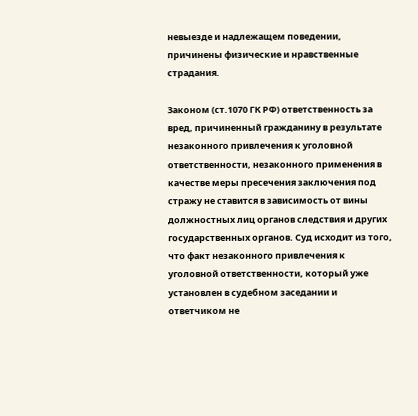невыезде и надлежащем поведении, причинены физические и нравственные страдания.

Законом (ст.1070 ГК РФ) ответственность за вред, причиненный гражданину в результате незаконного привлечения к уголовной ответственности, незаконного применения в качестве меры пресечения заключения под стражу не ставится в зависимость от вины должностных лиц органов следствия и других государственных органов. Суд исходит из того, что факт незаконного привлечения к уголовной ответственности, который уже установлен в судебном заседании и ответчиком не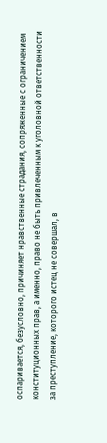оспаривается, безусловно, причиняет нравственные страдания, сопряженные с ограничением конституционных прав, а именно, право не быть привлеченным к уголовной ответственности за преступление, которого истец не совершал, в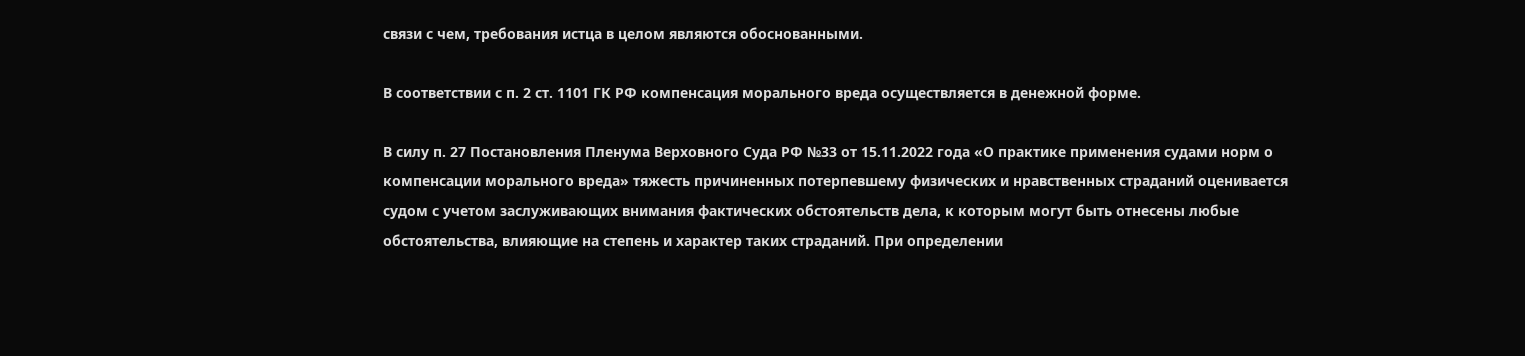связи с чем, требования истца в целом являются обоснованными.

В соответствии с п. 2 ст. 1101 ГК РФ компенсация морального вреда осуществляется в денежной форме.

В силу п. 27 Постановления Пленума Верховного Суда РФ №33 от 15.11.2022 года «О практике применения судами норм о компенсации морального вреда» тяжесть причиненных потерпевшему физических и нравственных страданий оценивается судом с учетом заслуживающих внимания фактических обстоятельств дела, к которым могут быть отнесены любые обстоятельства, влияющие на степень и характер таких страданий. При определении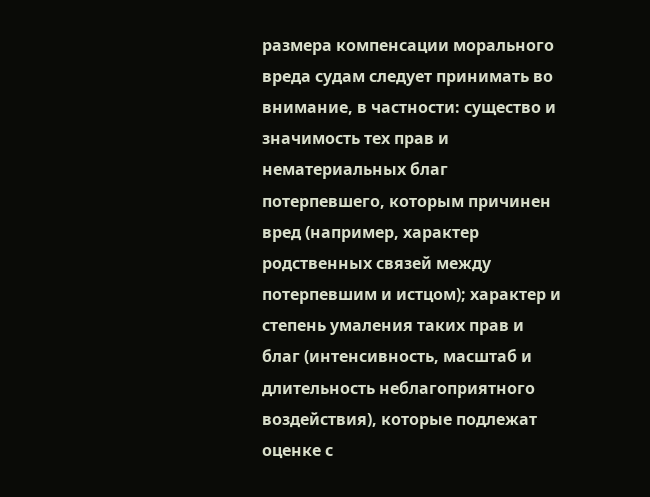размера компенсации морального вреда судам следует принимать во внимание, в частности: существо и значимость тех прав и нематериальных благ потерпевшего, которым причинен вред (например, характер родственных связей между потерпевшим и истцом); характер и степень умаления таких прав и благ (интенсивность, масштаб и длительность неблагоприятного воздействия), которые подлежат оценке с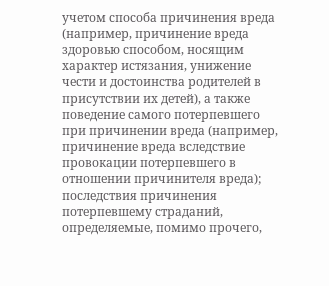учетом способа причинения вреда (например, причинение вреда здоровью способом, носящим характер истязания, унижение чести и достоинства родителей в присутствии их детей), а также поведение самого потерпевшего при причинении вреда (например, причинение вреда вследствие провокации потерпевшего в отношении причинителя вреда); последствия причинения потерпевшему страданий, определяемые, помимо прочего,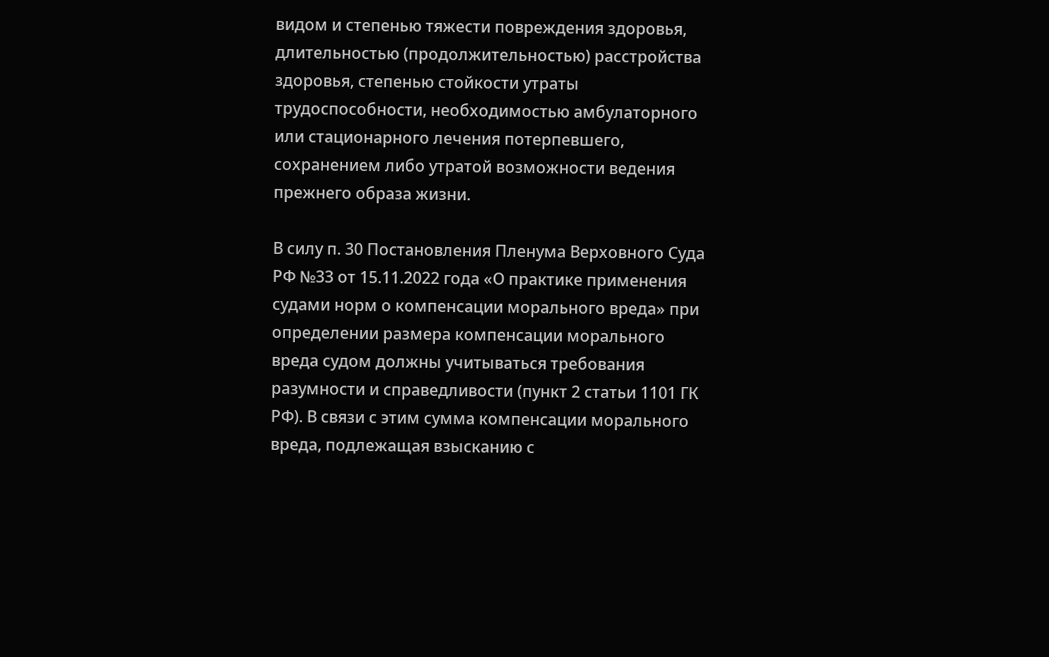видом и степенью тяжести повреждения здоровья, длительностью (продолжительностью) расстройства здоровья, степенью стойкости утраты трудоспособности, необходимостью амбулаторного или стационарного лечения потерпевшего, сохранением либо утратой возможности ведения прежнего образа жизни.

В силу п. 30 Постановления Пленума Верховного Суда РФ №33 от 15.11.2022 года «О практике применения судами норм о компенсации морального вреда» при определении размера компенсации морального вреда судом должны учитываться требования разумности и справедливости (пункт 2 статьи 1101 ГК РФ). В связи с этим сумма компенсации морального вреда, подлежащая взысканию с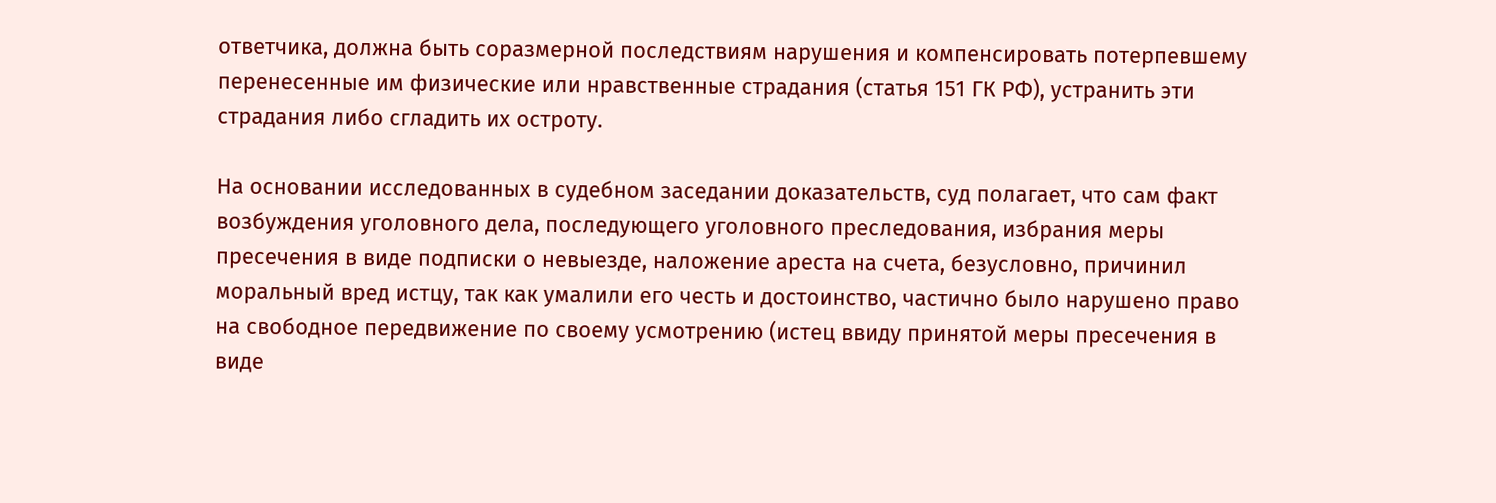ответчика, должна быть соразмерной последствиям нарушения и компенсировать потерпевшему перенесенные им физические или нравственные страдания (статья 151 ГК РФ), устранить эти страдания либо сгладить их остроту.

На основании исследованных в судебном заседании доказательств, суд полагает, что сам факт возбуждения уголовного дела, последующего уголовного преследования, избрания меры пресечения в виде подписки о невыезде, наложение ареста на счета, безусловно, причинил моральный вред истцу, так как умалили его честь и достоинство, частично было нарушено право на свободное передвижение по своему усмотрению (истец ввиду принятой меры пресечения в виде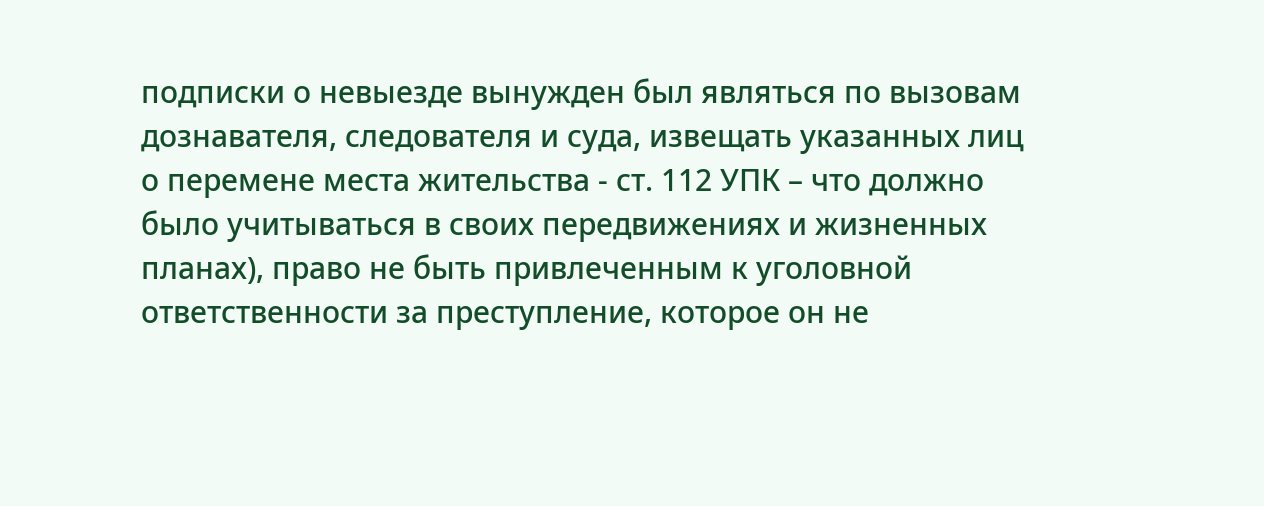подписки о невыезде вынужден был являться по вызовам дознавателя, следователя и суда, извещать указанных лиц о перемене места жительства - ст. 112 УПК – что должно было учитываться в своих передвижениях и жизненных планах), право не быть привлеченным к уголовной ответственности за преступление, которое он не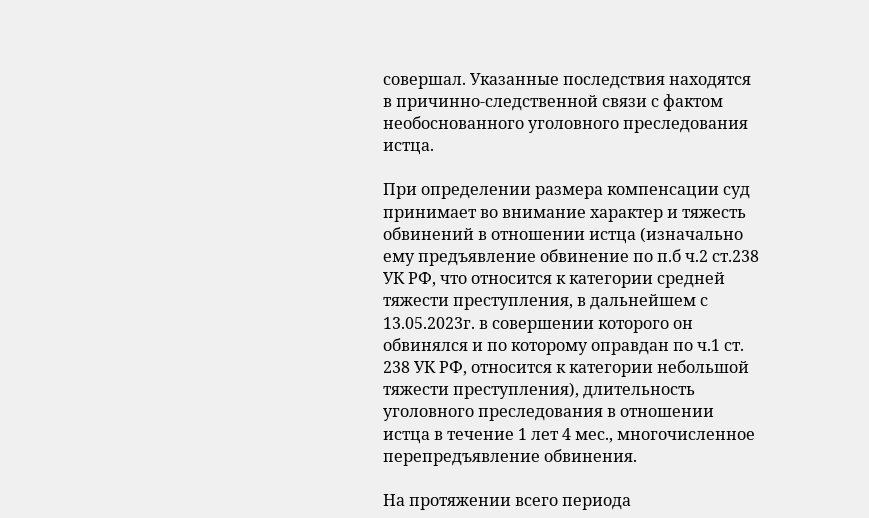совершал. Указанные последствия находятся в причинно-следственной связи с фактом необоснованного уголовного преследования истца.

При определении размера компенсации суд принимает во внимание характер и тяжесть обвинений в отношении истца (изначально ему предъявление обвинение по п.б ч.2 ст.238 УК РФ, что относится к категории средней тяжести преступления, в дальнейшем с 13.05.2023г. в совершении которого он обвинялся и по которому оправдан по ч.1 ст. 238 УК РФ, относится к категории небольшой тяжести преступления), длительность уголовного преследования в отношении истца в течение 1 лет 4 мес., многочисленное перепредъявление обвинения.

На протяжении всего периода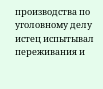производства по уголовному делу истец испытывал переживания и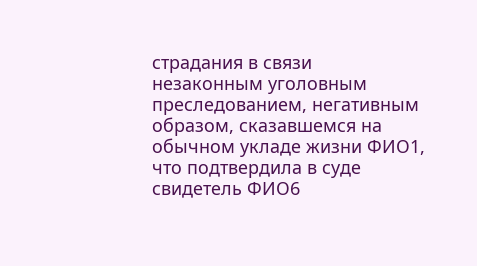страдания в связи незаконным уголовным преследованием, негативным образом, сказавшемся на обычном укладе жизни ФИО1, что подтвердила в суде свидетель ФИО6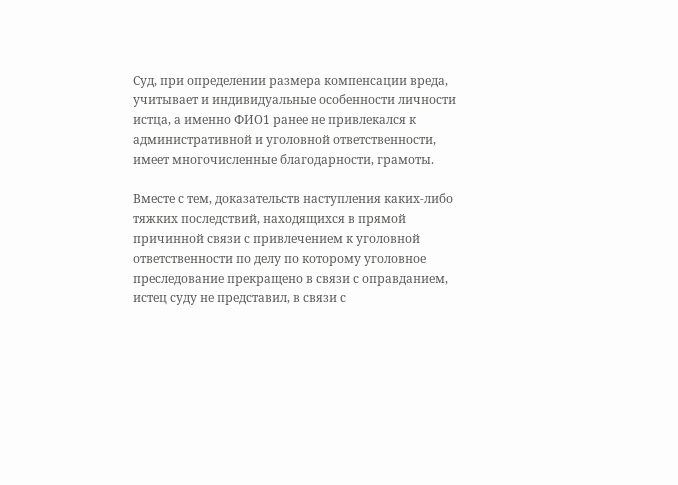Суд, при определении размера компенсации вреда, учитывает и индивидуальные особенности личности истца, а именно ФИО1 ранее не привлекался к административной и уголовной ответственности, имеет многочисленные благодарности, грамоты.

Вместе с тем, доказательств наступления каких-либо тяжких последствий, находящихся в прямой причинной связи с привлечением к уголовной ответственности по делу по которому уголовное преследование прекращено в связи с оправданием, истец суду не представил, в связи с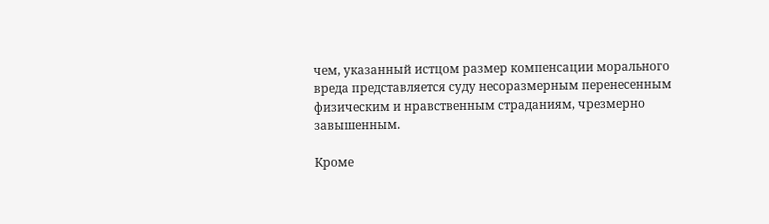чем, указанный истцом размер компенсации морального вреда представляется суду несоразмерным перенесенным физическим и нравственным страданиям, чрезмерно завышенным.

Кроме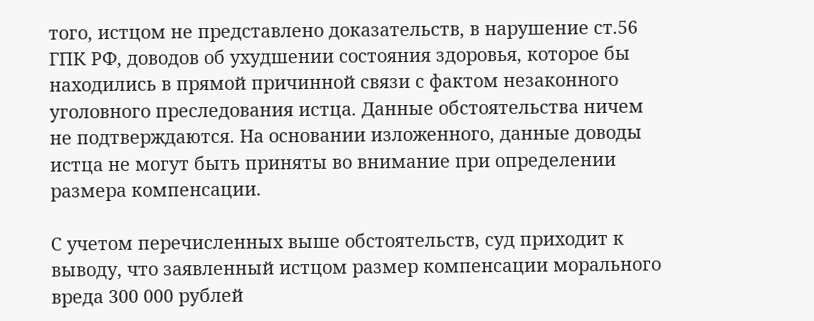того, истцом не представлено доказательств, в нарушение ст.56 ГПК РФ, доводов об ухудшении состояния здоровья, которое бы находились в прямой причинной связи с фактом незаконного уголовного преследования истца. Данные обстоятельства ничем не подтверждаются. На основании изложенного, данные доводы истца не могут быть приняты во внимание при определении размера компенсации.

С учетом перечисленных выше обстоятельств, суд приходит к выводу, что заявленный истцом размер компенсации морального вреда 300 000 рублей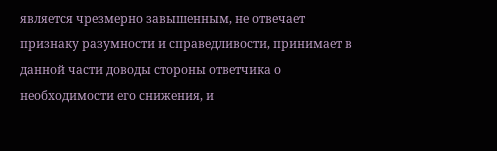является чрезмерно завышенным, не отвечает признаку разумности и справедливости, принимает в данной части доводы стороны ответчика о необходимости его снижения, и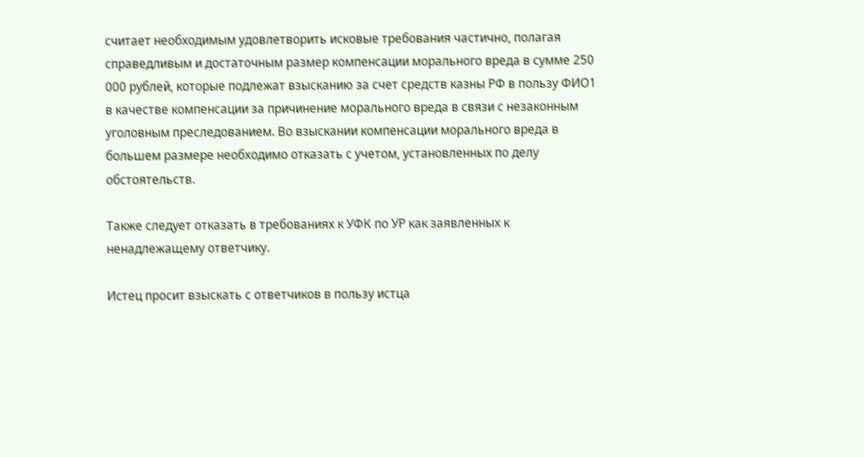считает необходимым удовлетворить исковые требования частично, полагая справедливым и достаточным размер компенсации морального вреда в сумме 250 000 рублей, которые подлежат взысканию за счет средств казны РФ в пользу ФИО1 в качестве компенсации за причинение морального вреда в связи с незаконным уголовным преследованием. Во взыскании компенсации морального вреда в большем размере необходимо отказать с учетом, установленных по делу обстоятельств.

Также следует отказать в требованиях к УФК по УР как заявленных к ненадлежащему ответчику.

Истец просит взыскать с ответчиков в пользу истца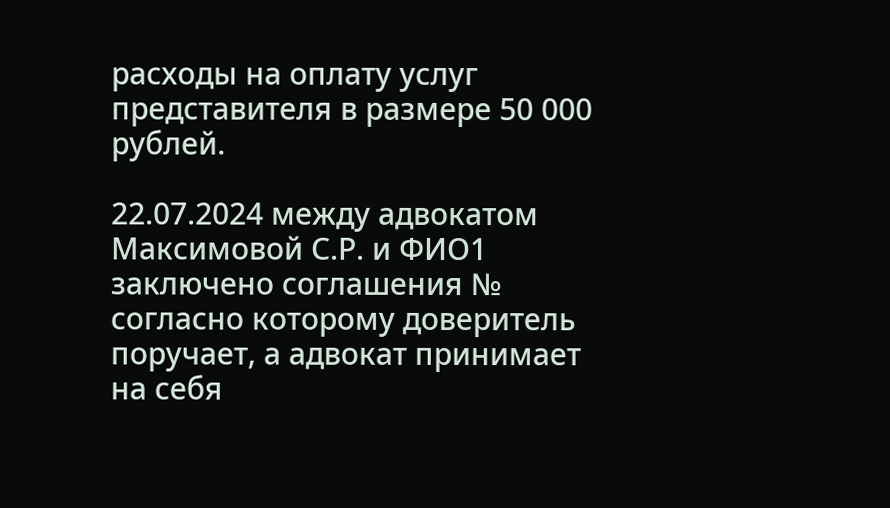расходы на оплату услуг представителя в размере 50 000 рублей.

22.07.2024 между адвокатом Максимовой С.Р. и ФИО1 заключено соглашения № согласно которому доверитель поручает, а адвокат принимает на себя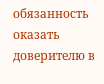обязанность оказать доверителю в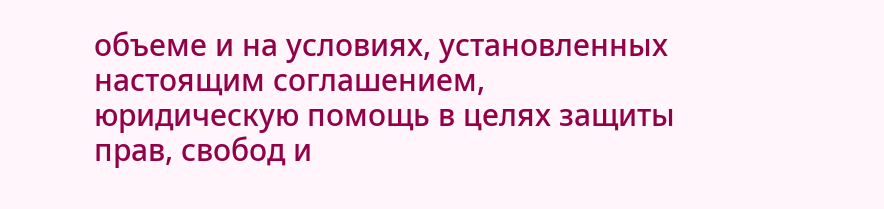объеме и на условиях, установленных настоящим соглашением, юридическую помощь в целях защиты прав, свобод и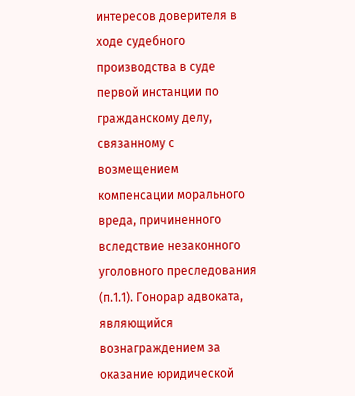интересов доверителя в ходе судебного производства в суде первой инстанции по гражданскому делу, связанному с возмещением компенсации морального вреда, причиненного вследствие незаконного уголовного преследования (п.1.1). Гонорар адвоката, являющийся вознаграждением за оказание юридической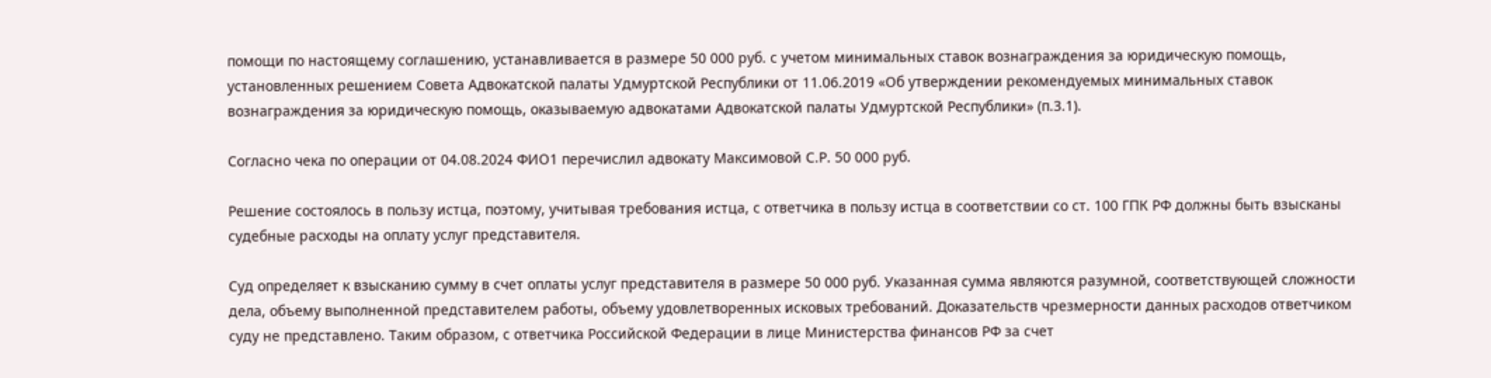помощи по настоящему соглашению, устанавливается в размере 50 000 руб. с учетом минимальных ставок вознаграждения за юридическую помощь, установленных решением Совета Адвокатской палаты Удмуртской Республики от 11.06.2019 «Об утверждении рекомендуемых минимальных ставок вознаграждения за юридическую помощь, оказываемую адвокатами Адвокатской палаты Удмуртской Республики» (п.3.1).

Согласно чека по операции от 04.08.2024 ФИО1 перечислил адвокату Максимовой С.Р. 50 000 руб.

Решение состоялось в пользу истца, поэтому, учитывая требования истца, с ответчика в пользу истца в соответствии со ст. 100 ГПК РФ должны быть взысканы судебные расходы на оплату услуг представителя.

Суд определяет к взысканию сумму в счет оплаты услуг представителя в размере 50 000 руб. Указанная сумма являются разумной, соответствующей сложности дела, объему выполненной представителем работы, объему удовлетворенных исковых требований. Доказательств чрезмерности данных расходов ответчиком суду не представлено. Таким образом, с ответчика Российской Федерации в лице Министерства финансов РФ за счет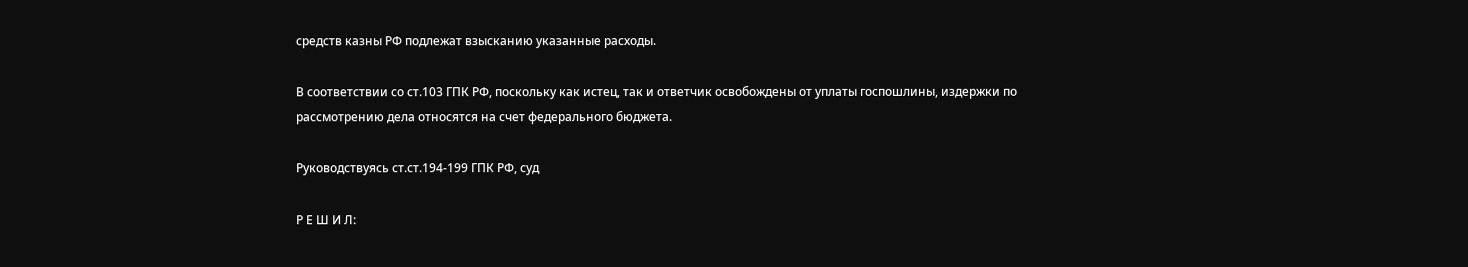средств казны РФ подлежат взысканию указанные расходы.

В соответствии со ст.103 ГПК РФ, поскольку как истец, так и ответчик освобождены от уплаты госпошлины, издержки по рассмотрению дела относятся на счет федерального бюджета.

Руководствуясь ст.ст.194-199 ГПК РФ, суд

Р Е Ш И Л: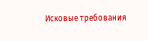Исковые требования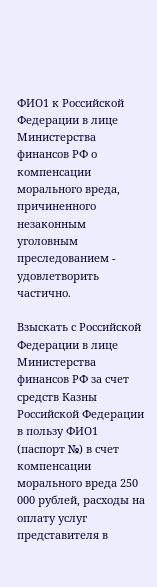ФИО1 к Российской Федерации в лице Министерства финансов РФ о компенсации морального вреда, причиненного незаконным уголовным преследованием - удовлетворить частично.

Взыскать с Российской Федерации в лице Министерства финансов РФ за счет средств Казны Российской Федерации в пользу ФИО1 (паспорт №) в счет компенсации морального вреда 250 000 рублей, расходы на оплату услуг представителя в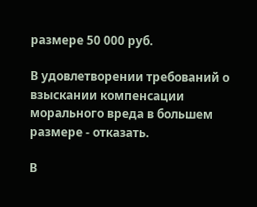размере 50 000 руб.

В удовлетворении требований о взыскании компенсации морального вреда в большем размере - отказать.

В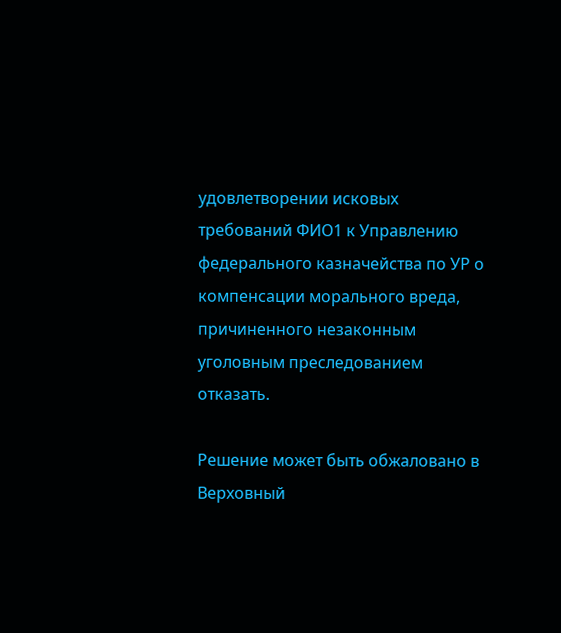удовлетворении исковых требований ФИО1 к Управлению федерального казначейства по УР о компенсации морального вреда, причиненного незаконным уголовным преследованием отказать.

Решение может быть обжаловано в Верховный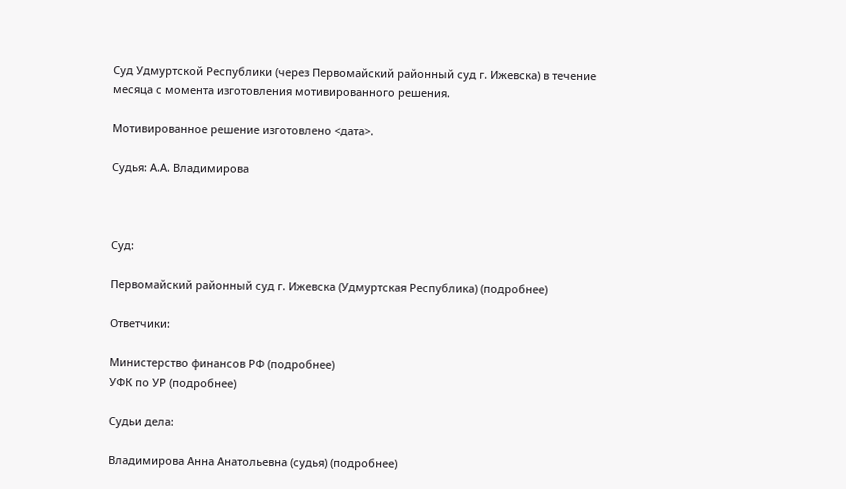Суд Удмуртской Республики (через Первомайский районный суд г. Ижевска) в течение месяца с момента изготовления мотивированного решения.

Мотивированное решение изготовлено <дата>.

Судья: А.А. Владимирова



Суд:

Первомайский районный суд г. Ижевска (Удмуртская Республика) (подробнее)

Ответчики:

Министерство финансов РФ (подробнее)
УФК по УР (подробнее)

Судьи дела:

Владимирова Анна Анатольевна (судья) (подробнее)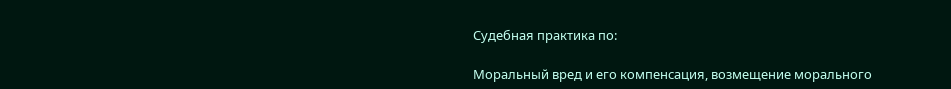Судебная практика по:

Моральный вред и его компенсация, возмещение морального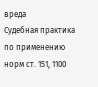вреда
Судебная практика по применению норм ст. 151, 1100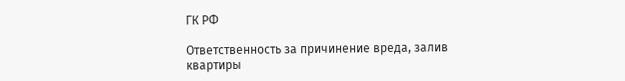ГК РФ

Ответственность за причинение вреда, залив квартиры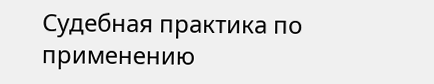Судебная практика по применению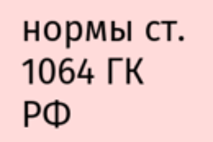нормы ст. 1064 ГК РФ